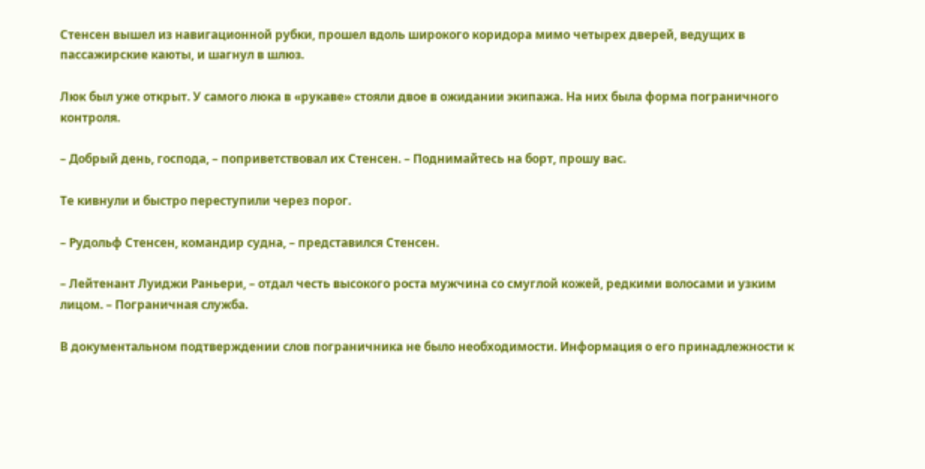Стенсен вышел из навигационной рубки, прошел вдоль широкого коридора мимо четырех дверей, ведущих в пассажирские каюты, и шагнул в шлюз.

Люк был уже открыт. У самого люка в «рукаве» стояли двое в ожидании экипажа. На них была форма пограничного контроля.

– Добрый день, господа, – поприветствовал их Стенсен. – Поднимайтесь на борт, прошу вас.

Те кивнули и быстро переступили через порог.

– Рудольф Стенсен, командир судна, – представился Стенсен.

– Лейтенант Луиджи Раньери, – отдал честь высокого роста мужчина со смуглой кожей, редкими волосами и узким лицом. – Пограничная служба.

В документальном подтверждении слов пограничника не было необходимости. Информация о его принадлежности к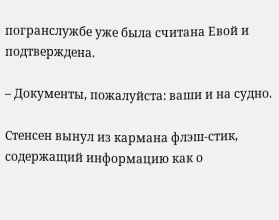погранслужбе уже была считана Евой и подтверждена.

– Документы, пожалуйста: ваши и на судно.

Стенсен вынул из кармана флэш-стик, содержащий информацию как о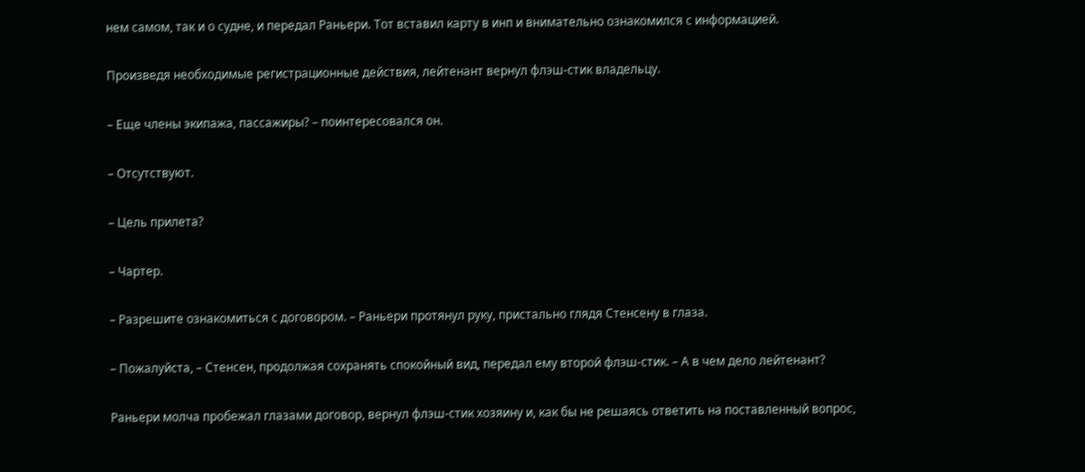нем самом, так и о судне, и передал Раньери. Тот вставил карту в инп и внимательно ознакомился с информацией.

Произведя необходимые регистрационные действия, лейтенант вернул флэш-стик владельцу.

– Еще члены экипажа, пассажиры? – поинтересовался он.

– Отсутствуют.

– Цель прилета?

– Чартер.

– Разрешите ознакомиться с договором. – Раньери протянул руку, пристально глядя Стенсену в глаза.

– Пожалуйста, – Стенсен, продолжая сохранять спокойный вид, передал ему второй флэш-стик. – А в чем дело лейтенант?

Раньери молча пробежал глазами договор, вернул флэш-стик хозяину и, как бы не решаясь ответить на поставленный вопрос,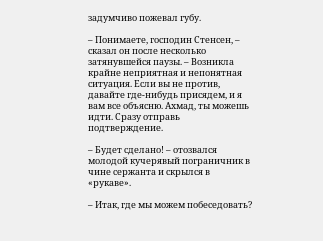задумчиво пожевал губу.

– Понимаете, господин Стенсен, – сказал он после несколько затянувшейся паузы. – Возникла крайне неприятная и непонятная ситуация. Если вы не против, давайте где-нибудь присядем, и я вам все объясню. Ахмад, ты можешь идти. Сразу отправь подтверждение.

– Будет сделано! – отозвался молодой кучерявый пограничник в чине сержанта и скрылся в «рукаве».

– Итак, где мы можем побеседовать?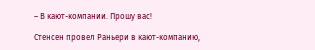– В кают-компании. Прошу вас!

Стенсен провел Раньери в кают-компанию,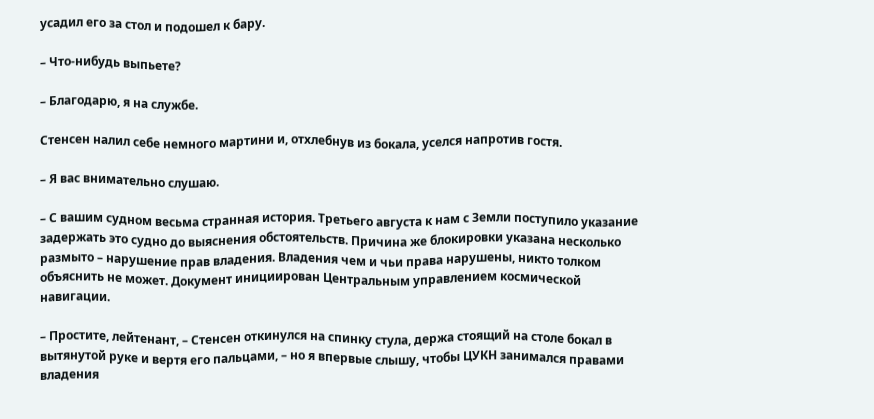усадил его за стол и подошел к бару.

– Что-нибудь выпьете?

– Благодарю, я на службе.

Стенсен налил себе немного мартини и, отхлебнув из бокала, уселся напротив гостя.

– Я вас внимательно слушаю.

– С вашим судном весьма странная история. Третьего августа к нам с Земли поступило указание задержать это судно до выяснения обстоятельств. Причина же блокировки указана несколько размыто – нарушение прав владения. Владения чем и чьи права нарушены, никто толком объяснить не может. Документ инициирован Центральным управлением космической навигации.

– Простите, лейтенант, – Стенсен откинулся на спинку стула, держа стоящий на столе бокал в вытянутой руке и вертя его пальцами, – но я впервые слышу, чтобы ЦУКН занимался правами владения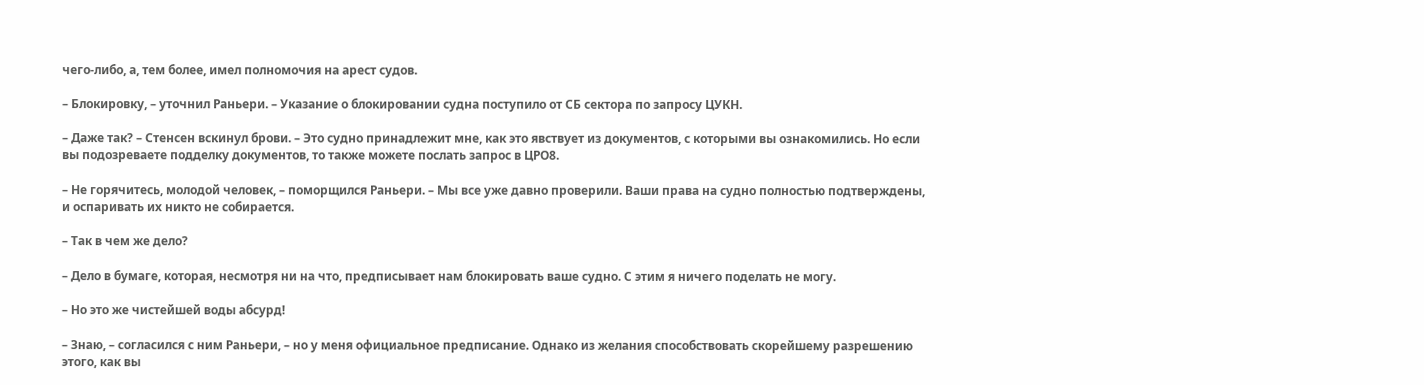чего-либо, а, тем более, имел полномочия на арест судов.

– Блокировку, – уточнил Раньери. – Указание о блокировании судна поступило от СБ сектора по запросу ЦУКН.

– Даже так? – Стенсен вскинул брови. – Это судно принадлежит мне, как это явствует из документов, с которыми вы ознакомились. Но если вы подозреваете подделку документов, то также можете послать запрос в ЦРО8.

– Не горячитесь, молодой человек, – поморщился Раньери. – Мы все уже давно проверили. Ваши права на судно полностью подтверждены, и оспаривать их никто не собирается.

– Так в чем же дело?

– Дело в бумаге, которая, несмотря ни на что, предписывает нам блокировать ваше судно. С этим я ничего поделать не могу.

– Но это же чистейшей воды абсурд!

– Знаю, – согласился с ним Раньери, – но у меня официальное предписание. Однако из желания способствовать скорейшему разрешению этого, как вы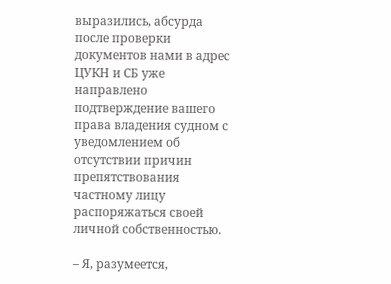выразились, абсурда после проверки документов нами в адрес ЦУКН и СБ уже направлено подтверждение вашего права владения судном с уведомлением об отсутствии причин препятствования частному лицу распоряжаться своей личной собственностью.

– Я, разумеется,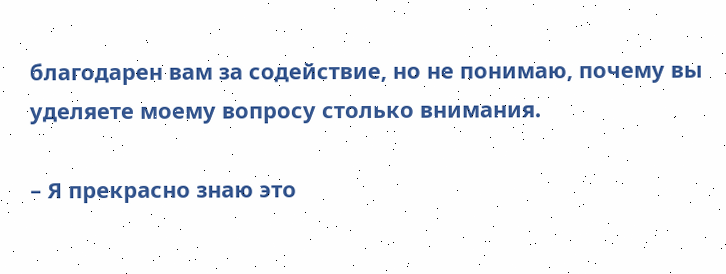благодарен вам за содействие, но не понимаю, почему вы уделяете моему вопросу столько внимания.

– Я прекрасно знаю это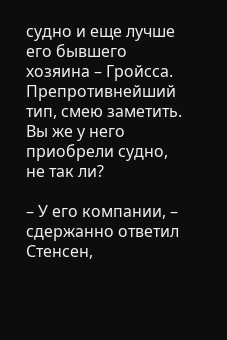судно и еще лучше его бывшего хозяина – Гройсса. Препротивнейший тип, смею заметить. Вы же у него приобрели судно, не так ли?

– У его компании, – сдержанно ответил Стенсен,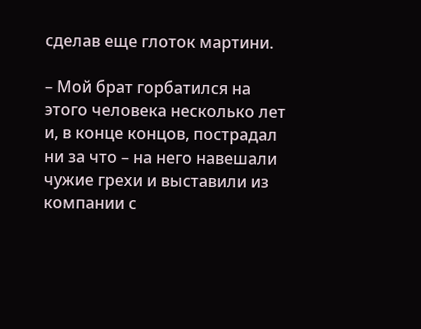сделав еще глоток мартини.

– Мой брат горбатился на этого человека несколько лет и, в конце концов, пострадал ни за что – на него навешали чужие грехи и выставили из компании с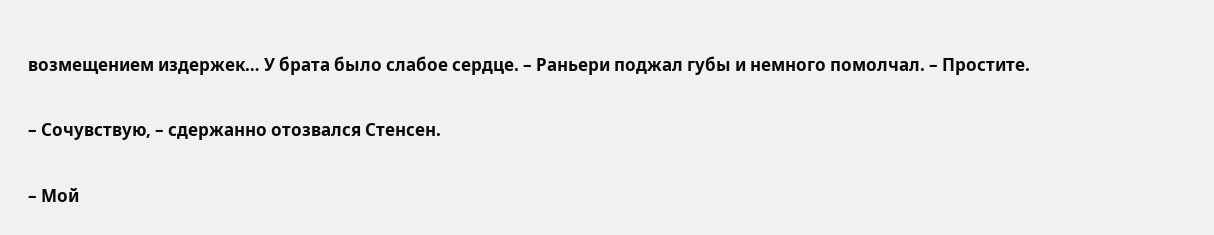возмещением издержек… У брата было слабое сердце. – Раньери поджал губы и немного помолчал. – Простите.

– Сочувствую, – сдержанно отозвался Стенсен.

– Мой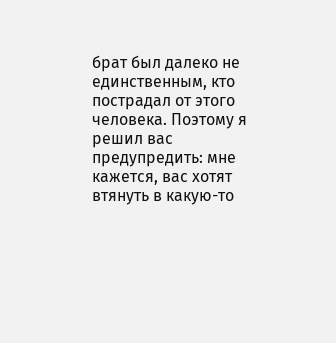брат был далеко не единственным, кто пострадал от этого человека. Поэтому я решил вас предупредить: мне кажется, вас хотят втянуть в какую-то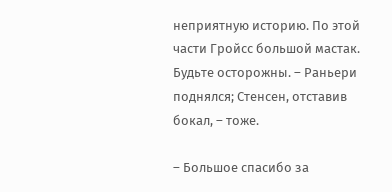неприятную историю. По этой части Гройсс большой мастак. Будьте осторожны. – Раньери поднялся; Стенсен, отставив бокал, – тоже.

– Большое спасибо за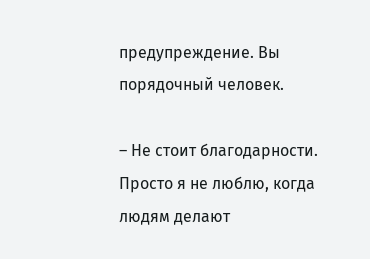предупреждение. Вы порядочный человек.

– Не стоит благодарности. Просто я не люблю, когда людям делают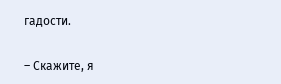гадости.

– Скажите, я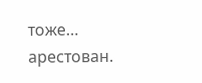тоже… арестован.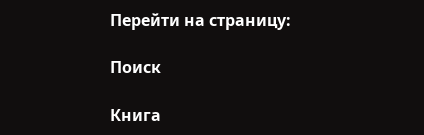Перейти на страницу:

Поиск

Книга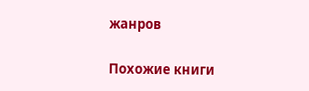жанров

Похожие книги